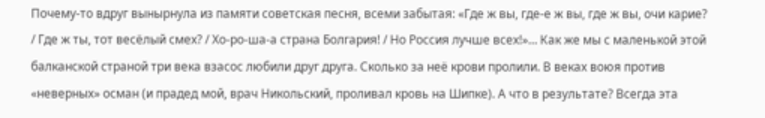Почему-то вдруг вынырнула из памяти советская песня, всеми забытая: «Где ж вы, где-е ж вы, где ж вы, очи карие? / Где ж ты, тот весёлый смех? / Хо-ро-ша-а страна Болгария! / Но Россия лучше всех!»… Как же мы с маленькой этой балканской страной три века взасос любили друг друга. Сколько за неё крови пролили. В веках воюя против «неверных» осман (и прадед мой, врач Никольский, проливал кровь на Шипке). А что в результате? Всегда эта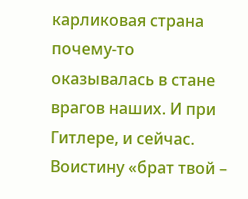карликовая страна почему-то оказывалась в стане врагов наших. И при Гитлере, и сейчас. Воистину «брат твой –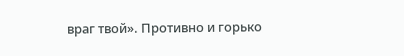враг твой». Противно и горько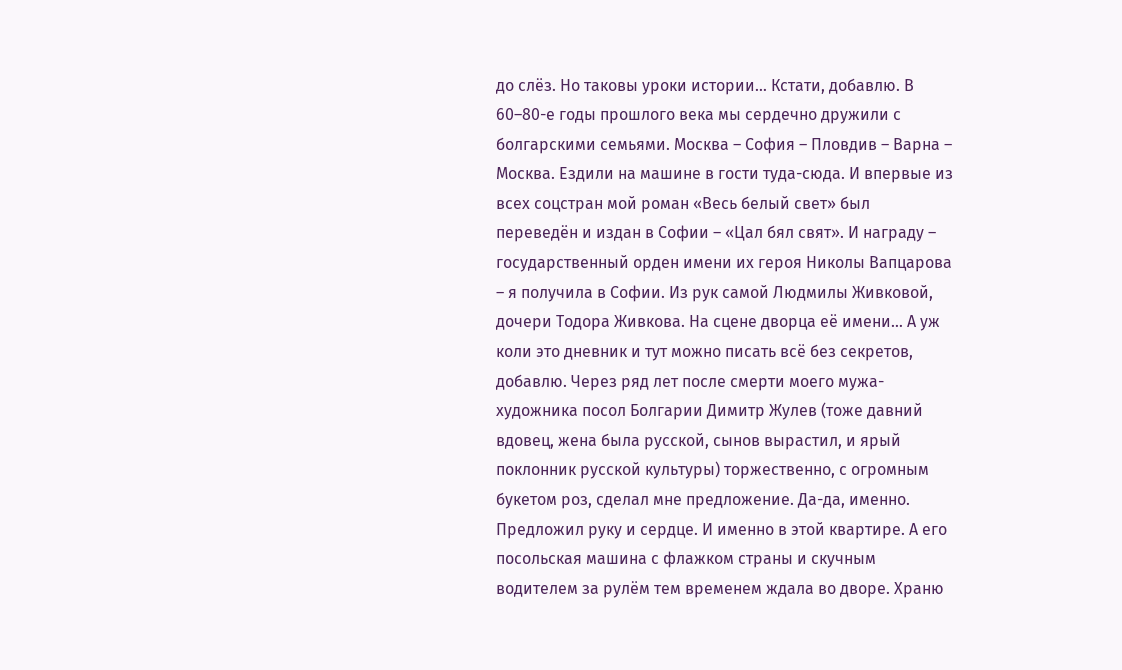до слёз. Но таковы уроки истории… Кстати, добавлю. В 60–80-е годы прошлого века мы сердечно дружили с болгарскими семьями. Москва – София – Пловдив – Варна – Москва. Ездили на машине в гости туда-сюда. И впервые из всех соцстран мой роман «Весь белый свет» был переведён и издан в Софии – «Цал бял свят». И награду – государственный орден имени их героя Николы Вапцарова – я получила в Софии. Из рук самой Людмилы Живковой, дочери Тодора Живкова. На сцене дворца её имени… А уж коли это дневник и тут можно писать всё без секретов, добавлю. Через ряд лет после смерти моего мужа-художника посол Болгарии Димитр Жулев (тоже давний вдовец, жена была русской, сынов вырастил, и ярый поклонник русской культуры) торжественно, с огромным букетом роз, сделал мне предложение. Да-да, именно. Предложил руку и сердце. И именно в этой квартире. А его посольская машина с флажком страны и скучным водителем за рулём тем временем ждала во дворе. Храню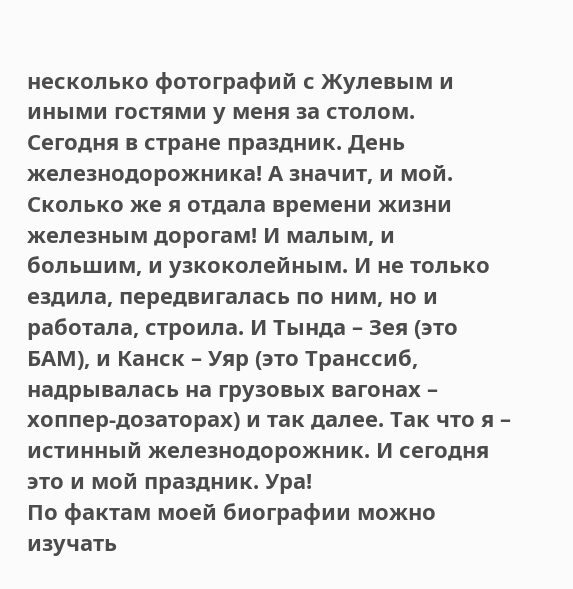несколько фотографий с Жулевым и иными гостями у меня за столом.
Сегодня в стране праздник. День железнодорожника! А значит, и мой. Сколько же я отдала времени жизни железным дорогам! И малым, и большим, и узкоколейным. И не только ездила, передвигалась по ним, но и работала, строила. И Тында – Зея (это БАМ), и Канск – Уяр (это Транссиб, надрывалась на грузовых вагонах – хоппер-дозаторах) и так далее. Так что я – истинный железнодорожник. И сегодня это и мой праздник. Ура!
По фактам моей биографии можно изучать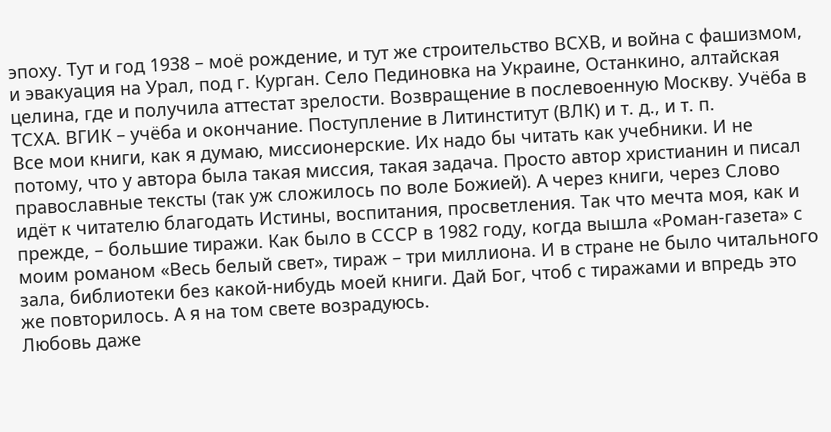эпоху. Тут и год 1938 – моё рождение, и тут же строительство ВСХВ, и война с фашизмом, и эвакуация на Урал, под г. Курган. Село Пединовка на Украине, Останкино, алтайская целина, где и получила аттестат зрелости. Возвращение в послевоенную Москву. Учёба в ТСХА. ВГИК – учёба и окончание. Поступление в Литинститут (ВЛК) и т. д., и т. п.
Все мои книги, как я думаю, миссионерские. Их надо бы читать как учебники. И не потому, что у автора была такая миссия, такая задача. Просто автор христианин и писал православные тексты (так уж сложилось по воле Божией). А через книги, через Слово идёт к читателю благодать Истины, воспитания, просветления. Так что мечта моя, как и прежде, – большие тиражи. Как было в СССР в 1982 году, когда вышла «Роман-газета» с моим романом «Весь белый свет», тираж – три миллиона. И в стране не было читального зала, библиотеки без какой-нибудь моей книги. Дай Бог, чтоб с тиражами и впредь это же повторилось. А я на том свете возрадуюсь.
Любовь даже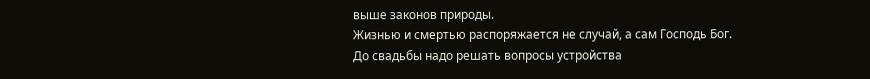выше законов природы.
Жизнью и смертью распоряжается не случай, а сам Господь Бог.
До свадьбы надо решать вопросы устройства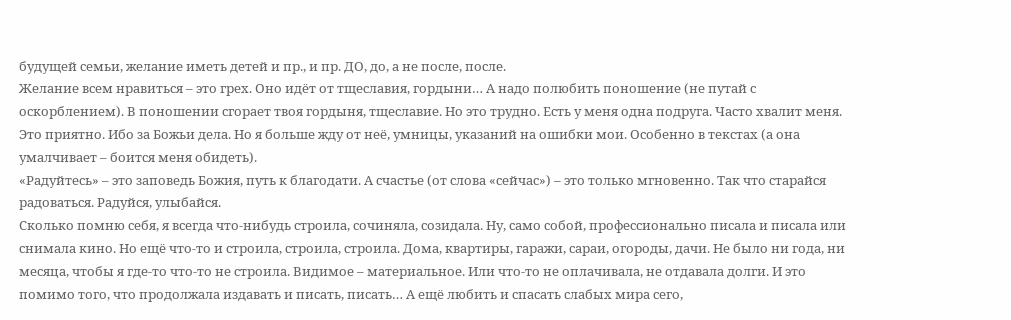будущей семьи, желание иметь детей и пр., и пр. ДО, до, а не после, после.
Желание всем нравиться – это грех. Оно идёт от тщеславия, гордыни… А надо полюбить поношение (не путай с оскорблением). В поношении сгорает твоя гордыня, тщеславие. Но это трудно. Есть у меня одна подруга. Часто хвалит меня. Это приятно. Ибо за Божьи дела. Но я больше жду от неё, умницы, указаний на ошибки мои. Особенно в текстах (а она умалчивает – боится меня обидеть).
«Радуйтесь» – это заповедь Божия, путь к благодати. А счастье (от слова «сейчас») – это только мгновенно. Так что старайся радоваться. Радуйся, улыбайся.
Сколько помню себя, я всегда что-нибудь строила, сочиняла, созидала. Ну, само собой, профессионально писала и писала или снимала кино. Но ещё что-то и строила, строила, строила. Дома, квартиры, гаражи, сараи, огороды, дачи. Не было ни года, ни месяца, чтобы я где-то что-то не строила. Видимое – материальное. Или что-то не оплачивала, не отдавала долги. И это помимо того, что продолжала издавать и писать, писать… А ещё любить и спасать слабых мира сего,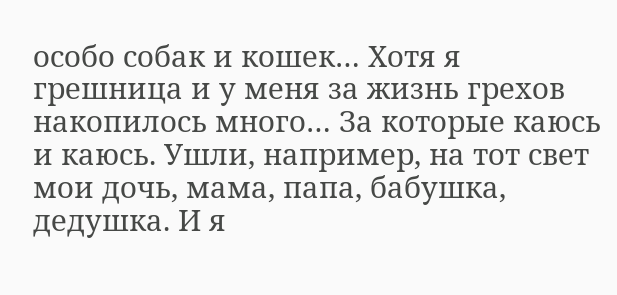особо собак и кошек… Хотя я грешница и у меня за жизнь грехов накопилось много… За которые каюсь и каюсь. Ушли, например, на тот свет мои дочь, мама, папа, бабушка, дедушка. И я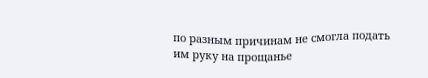по разным причинам не смогла подать им руку на прощанье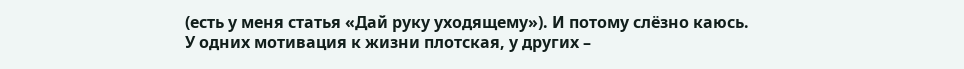(есть у меня статья «Дай руку уходящему»). И потому слёзно каюсь.
У одних мотивация к жизни плотская, у других –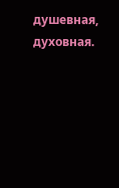душевная, духовная.